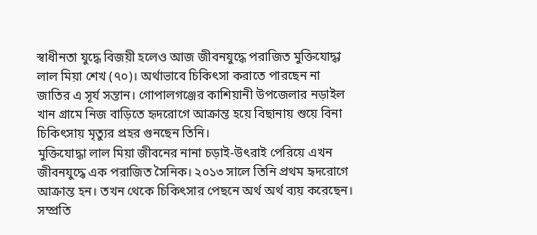স্বাধীনতা যুদ্ধে বিজয়ী হলেও আজ জীবনযুদ্ধে পরাজিত মুক্তিযোদ্ধা লাল মিয়া শেখ (৭০)। অর্থাভাবে চিকিৎসা করাতে পারছেন না জাতির এ সূর্য সন্তান। গোপালগঞ্জের কাশিয়ানী উপজেলার নড়াইল খান গ্রামে নিজ বাড়িতে হৃদরোগে আক্রান্ত হয়ে বিছানায় শুয়ে বিনা চিকিৎসায় মৃত্যুর প্রহর গুনছেন তিনি।
মুক্তিযোদ্ধা লাল মিয়া জীবনের নানা চড়াই-উৎরাই পেরিয়ে এখন জীবনযুদ্ধে এক পরাজিত সৈনিক। ২০১৩ সালে তিনি প্রথম হৃদরোগে আক্রান্ত হন। তখন থেকে চিকিৎসার পেছনে অর্থ অর্থ ব্যয় করেছেন। সম্প্রতি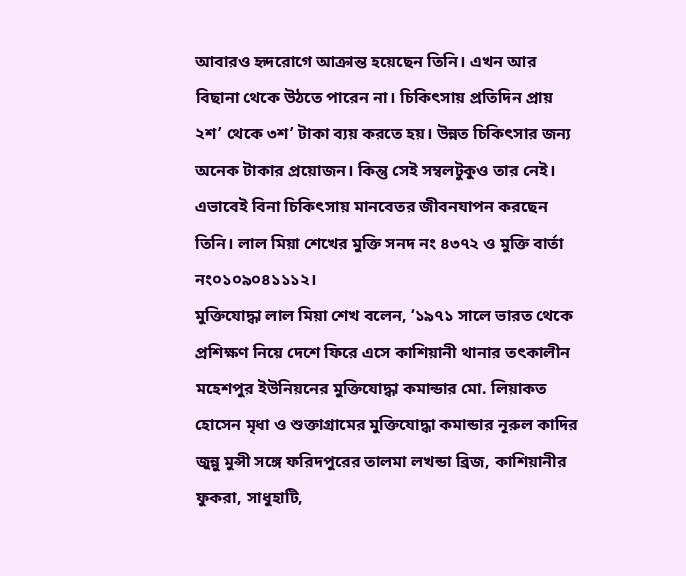আবারও হৃদরোগে আক্রান্ত হয়েছেন তিনি। এখন আর বিছানা থেকে উঠতে পারেন না। চিকিৎসায় প্রতিদিন প্রায় ২শ’ থেকে ৩শ’ টাকা ব্যয় করতে হয়। উন্নত চিকিৎসার জন্য অনেক টাকার প্রয়োজন। কিন্তু সেই সম্বলটুকুও তার নেই। এভাবেই বিনা চিকিৎসায় মানবেতর জীবনযাপন করছেন তিনি। লাল মিয়া শেখের মুক্তি সনদ নং ৪৩৭২ ও মুক্তি বার্তা নং০১০৯০৪১১১২।
মুক্তিযোদ্ধা লাল মিয়া শেখ বলেন, ‘১৯৭১ সালে ভারত থেকে প্রশিক্ষণ নিয়ে দেশে ফিরে এসে কাশিয়ানী থানার তৎকালীন মহেশপুর ইউনিয়নের মুক্তিযোদ্ধা কমান্ডার মো. লিয়াকত হোসেন মৃধা ও শুক্তাগ্রামের মুক্তিযোদ্ধা কমান্ডার নূরুল কাদির জুন্নু মুন্সী সঙ্গে ফরিদপুরের তালমা লখন্ডা ব্রিজ, কাশিয়ানীর ফুকরা, সাধুহাটি,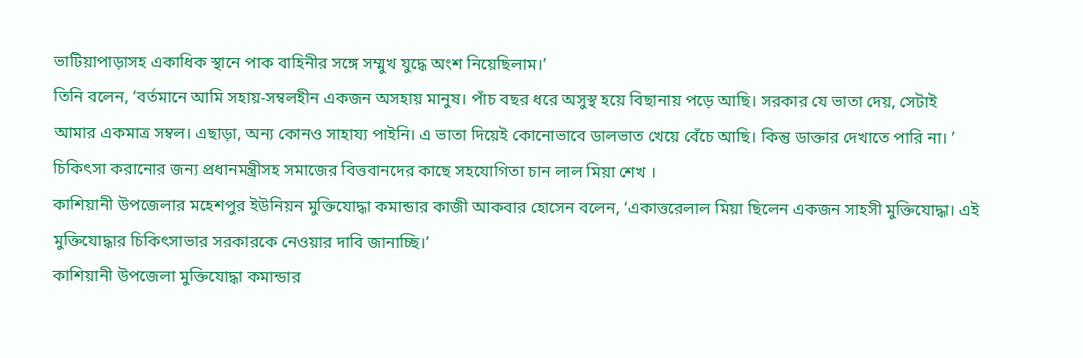ভাটিয়াপাড়াসহ একাধিক স্থানে পাক বাহিনীর সঙ্গে সম্মুখ যুদ্ধে অংশ নিয়েছিলাম।’
তিনি বলেন, ‘বর্তমানে আমি সহায়-সম্বলহীন একজন অসহায় মানুষ। পাঁচ বছর ধরে অসুস্থ হয়ে বিছানায় পড়ে আছি। সরকার যে ভাতা দেয়, সেটাই আমার একমাত্র সম্বল। এছাড়া, অন্য কোনও সাহায্য পাইনি। এ ভাতা দিয়েই কোনোভাবে ডালভাত খেয়ে বেঁচে আছি। কিন্তু ডাক্তার দেখাতে পারি না। ’ চিকিৎসা করানোর জন্য প্রধানমন্ত্রীসহ সমাজের বিত্তবানদের কাছে সহযোগিতা চান লাল মিয়া শেখ ।
কাশিয়ানী উপজেলার মহেশপুর ইউনিয়ন মুক্তিযোদ্ধা কমান্ডার কাজী আকবার হোসেন বলেন, ‘একাত্তরেলাল মিয়া ছিলেন একজন সাহসী মুক্তিযোদ্ধা। এই মুক্তিযোদ্ধার চিকিৎসাভার সরকারকে নেওয়ার দাবি জানাচ্ছি।’
কাশিয়ানী উপজেলা মুক্তিযোদ্ধা কমান্ডার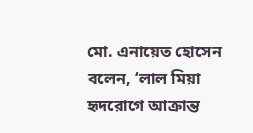মো. এনায়েত হোসেন বলেন, ‘লাল মিয়া হৃদরোগে আক্রান্ত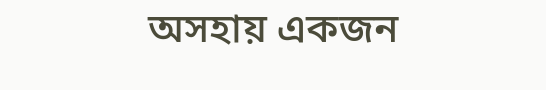অসহায় একজন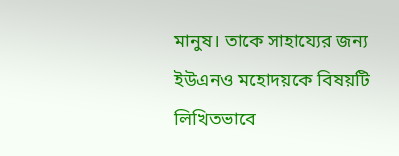মানুষ। তাকে সাহায্যের জন্য ইউএনও মহোদয়কে বিষয়টি লিখিতভাবে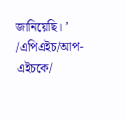জানিয়েছি। ’
/এপিএইচ/আপ-এইচকে/